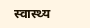स्वास्थ्य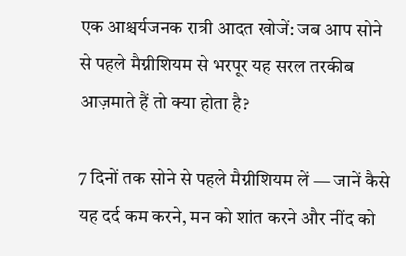एक आश्चर्यजनक रात्री आदत खोजें: जब आप सोने से पहले मैग्नीशियम से भरपूर यह सरल तरकीब आज़माते हैं तो क्या होता है?

7 दिनों तक सोने से पहले मैग्नीशियम लें — जानें कैसे यह दर्द कम करने, मन को शांत करने और नींद को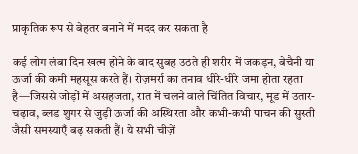प्राकृतिक रूप से बेहतर बनाने में मदद कर सकता है

कई लोग लंबा दिन खत्म होने के बाद सुबह उठते ही शरीर में जकड़न, बेचैनी या ऊर्जा की कमी महसूस करते हैं। रोज़मर्रा का तनाव धीरे-धीरे जमा होता रहता है—जिससे जोड़ों में असहजता, रात में चलने वाले चिंतित विचार, मूड में उतार-चढ़ाव, ब्लड शुगर से जुड़ी ऊर्जा की अस्थिरता और कभी-कभी पाचन की सुस्ती जैसी समस्याएँ बढ़ सकती हैं। ये सभी चीज़ें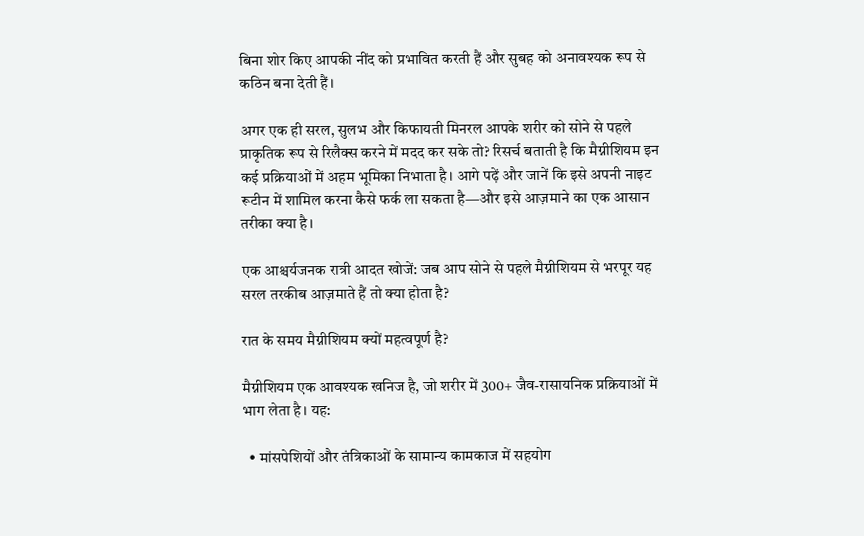बिना शोर किए आपकी नींद को प्रभावित करती हैं और सुबह को अनावश्यक रूप से कठिन बना देती हैं।

अगर एक ही सरल, सुलभ और किफायती मिनरल आपके शरीर को सोने से पहले प्राकृतिक रूप से रिलैक्स करने में मदद कर सके तो? रिसर्च बताती है कि मैग्नीशियम इन कई प्रक्रियाओं में अहम भूमिका निभाता है। आगे पढ़ें और जानें कि इसे अपनी नाइट रूटीन में शामिल करना कैसे फर्क ला सकता है—और इसे आज़माने का एक आसान तरीका क्या है।

एक आश्चर्यजनक रात्री आदत खोजें: जब आप सोने से पहले मैग्नीशियम से भरपूर यह सरल तरकीब आज़माते हैं तो क्या होता है?

रात के समय मैग्नीशियम क्यों महत्वपूर्ण है?

मैग्नीशियम एक आवश्यक खनिज है, जो शरीर में 300+ जैव-रासायनिक प्रक्रियाओं में भाग लेता है। यह:

  • मांसपेशियों और तंत्रिकाओं के सामान्य कामकाज में सहयोग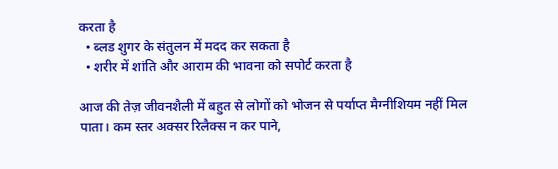करता है
  • ब्लड शुगर के संतुलन में मदद कर सकता है
  • शरीर में शांति और आराम की भावना को सपोर्ट करता है

आज की तेज़ जीवनशैली में बहुत से लोगों को भोजन से पर्याप्त मैग्नीशियम नहीं मिल पाता। कम स्तर अक्सर रिलैक्स न कर पाने,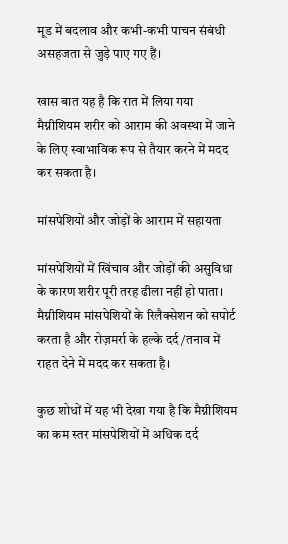मूड में बदलाव और कभी-कभी पाचन संबंधी असहजता से जुड़े पाए गए हैं।

खास बात यह है कि रात में लिया गया मैग्नीशियम शरीर को आराम की अवस्था में जाने के लिए स्वाभाविक रूप से तैयार करने में मदद कर सकता है।

मांसपेशियों और जोड़ों के आराम में सहायता

मांसपेशियों में खिंचाव और जोड़ों की असुविधा के कारण शरीर पूरी तरह ढीला नहीं हो पाता। मैग्नीशियम मांसपेशियों के रिलैक्सेशन को सपोर्ट करता है और रोज़मर्रा के हल्के दर्द/तनाव में राहत देने में मदद कर सकता है।

कुछ शोधों में यह भी देखा गया है कि मैग्नीशियम का कम स्तर मांसपेशियों में अधिक दर्द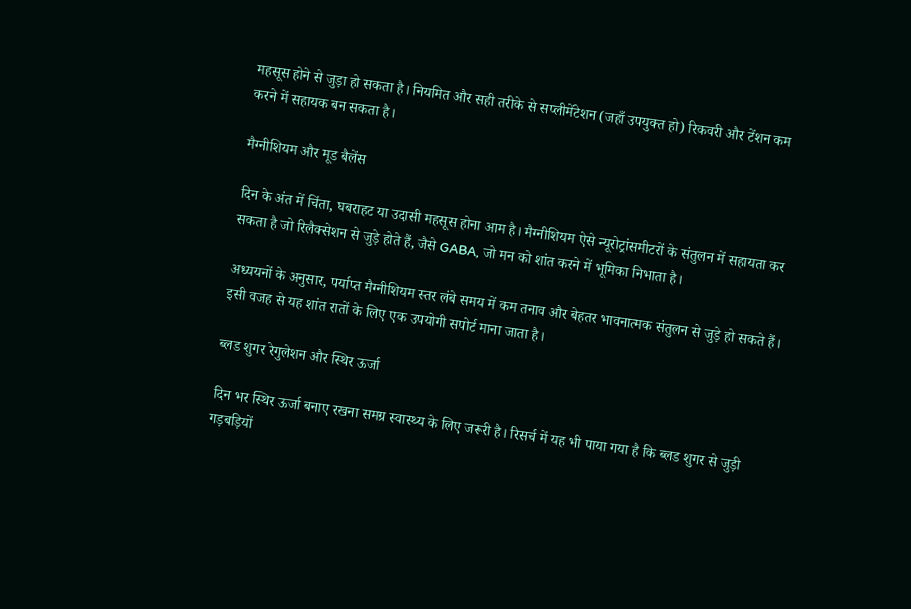महसूस होने से जुड़ा हो सकता है। नियमित और सही तरीके से सप्लीमेंटेशन (जहाँ उपयुक्त हो) रिकवरी और टेंशन कम करने में सहायक बन सकता है।

मैग्नीशियम और मूड बैलेंस

दिन के अंत में चिंता, घबराहट या उदासी महसूस होना आम है। मैग्नीशियम ऐसे न्यूरोट्रांसमीटरों के संतुलन में सहायता कर सकता है जो रिलैक्सेशन से जुड़े होते हैं, जैसे GABA, जो मन को शांत करने में भूमिका निभाता है।

अध्ययनों के अनुसार, पर्याप्त मैग्नीशियम स्तर लंबे समय में कम तनाव और बेहतर भावनात्मक संतुलन से जुड़े हो सकते हैं। इसी वजह से यह शांत रातों के लिए एक उपयोगी सपोर्ट माना जाता है।

ब्लड शुगर रेगुलेशन और स्थिर ऊर्जा

दिन भर स्थिर ऊर्जा बनाए रखना समग्र स्वास्थ्य के लिए जरूरी है। रिसर्च में यह भी पाया गया है कि ब्लड शुगर से जुड़ी गड़बड़ियों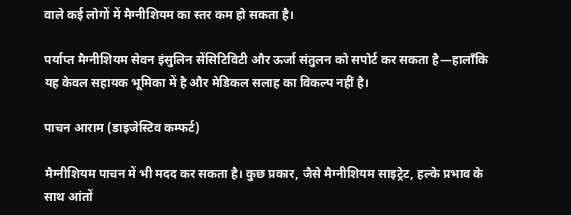वाले कई लोगों में मैग्नीशियम का स्तर कम हो सकता है।

पर्याप्त मैग्नीशियम सेवन इंसुलिन सेंसिटिविटी और ऊर्जा संतुलन को सपोर्ट कर सकता है—हालाँकि यह केवल सहायक भूमिका में है और मेडिकल सलाह का विकल्प नहीं है।

पाचन आराम (डाइजेस्टिव कम्फर्ट)

मैग्नीशियम पाचन में भी मदद कर सकता है। कुछ प्रकार, जैसे मैग्नीशियम साइट्रेट, हल्के प्रभाव के साथ आंतों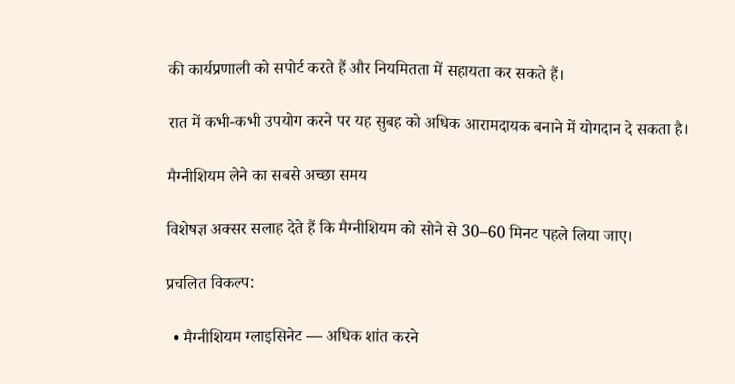की कार्यप्रणाली को सपोर्ट करते हैं और नियमितता में सहायता कर सकते हैं।

रात में कभी-कभी उपयोग करने पर यह सुबह को अधिक आरामदायक बनाने में योगदान दे सकता है।

मैग्नीशियम लेने का सबसे अच्छा समय

विशेषज्ञ अक्सर सलाह देते हैं कि मैग्नीशियम को सोने से 30–60 मिनट पहले लिया जाए।

प्रचलित विकल्प:

  • मैग्नीशियम ग्लाइसिनेट — अधिक शांत करने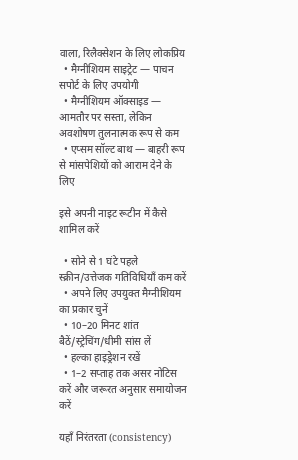वाला, रिलैक्सेशन के लिए लोकप्रिय
  • मैग्नीशियम साइट्रेट — पाचन सपोर्ट के लिए उपयोगी
  • मैग्नीशियम ऑक्साइड — आमतौर पर सस्ता, लेकिन अवशोषण तुलनात्मक रूप से कम
  • एप्सम सॉल्ट बाथ — बाहरी रूप से मांसपेशियों को आराम देने के लिए

इसे अपनी नाइट रूटीन में कैसे शामिल करें

  • सोने से 1 घंटे पहले स्क्रीन/उत्तेजक गतिविधियाँ कम करें
  • अपने लिए उपयुक्त मैग्नीशियम का प्रकार चुनें
  • 10–20 मिनट शांत बैठें/स्ट्रेचिंग/धीमी सांस लें
  • हल्का हाइड्रेशन रखें
  • 1–2 सप्ताह तक असर नोटिस करें और जरूरत अनुसार समायोजन करें

यहाँ निरंतरता (consistency)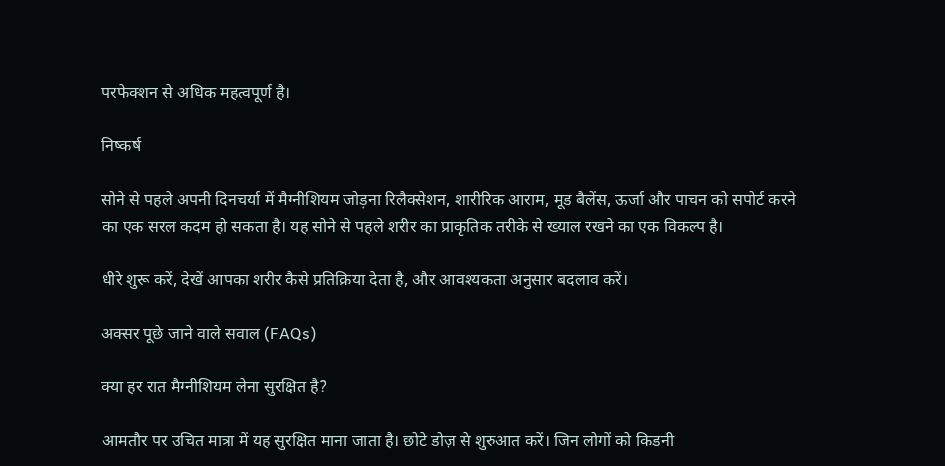परफेक्शन से अधिक महत्वपूर्ण है।

निष्कर्ष

सोने से पहले अपनी दिनचर्या में मैग्नीशियम जोड़ना रिलैक्सेशन, शारीरिक आराम, मूड बैलेंस, ऊर्जा और पाचन को सपोर्ट करने का एक सरल कदम हो सकता है। यह सोने से पहले शरीर का प्राकृतिक तरीके से ख्याल रखने का एक विकल्प है।

धीरे शुरू करें, देखें आपका शरीर कैसे प्रतिक्रिया देता है, और आवश्यकता अनुसार बदलाव करें।

अक्सर पूछे जाने वाले सवाल (FAQs)

क्या हर रात मैग्नीशियम लेना सुरक्षित है?

आमतौर पर उचित मात्रा में यह सुरक्षित माना जाता है। छोटे डोज़ से शुरुआत करें। जिन लोगों को किडनी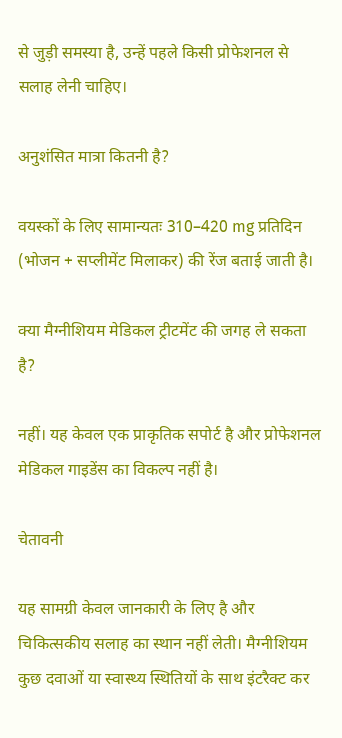से जुड़ी समस्या है, उन्हें पहले किसी प्रोफेशनल से सलाह लेनी चाहिए।

अनुशंसित मात्रा कितनी है?

वयस्कों के लिए सामान्यतः 310–420 mg प्रतिदिन (भोजन + सप्लीमेंट मिलाकर) की रेंज बताई जाती है।

क्या मैग्नीशियम मेडिकल ट्रीटमेंट की जगह ले सकता है?

नहीं। यह केवल एक प्राकृतिक सपोर्ट है और प्रोफेशनल मेडिकल गाइडेंस का विकल्प नहीं है।

चेतावनी

यह सामग्री केवल जानकारी के लिए है और चिकित्सकीय सलाह का स्थान नहीं लेती। मैग्नीशियम कुछ दवाओं या स्वास्थ्य स्थितियों के साथ इंटरैक्ट कर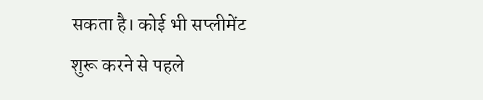सकता है। कोई भी सप्लीमेंट शुरू करने से पहले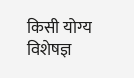किसी योग्य विशेषज्ञ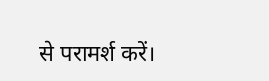से परामर्श करें।